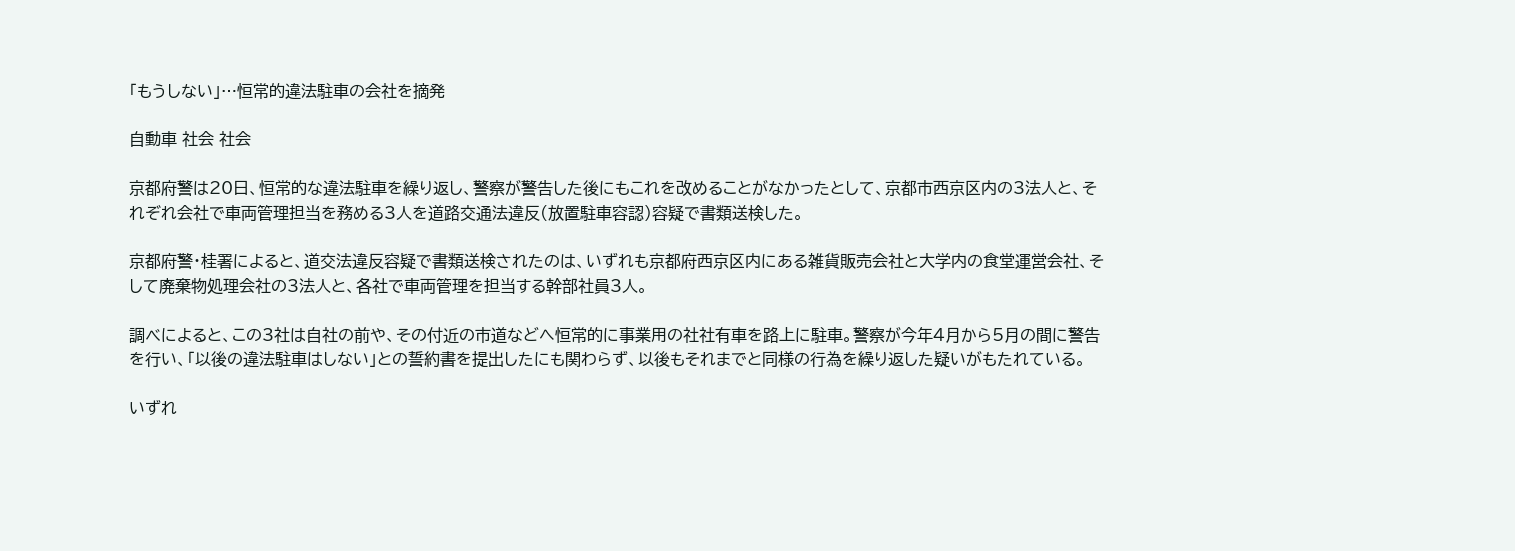「もうしない」…恒常的違法駐車の会社を摘発

自動車 社会 社会

京都府警は20日、恒常的な違法駐車を繰り返し、警察が警告した後にもこれを改めることがなかったとして、京都市西京区内の3法人と、それぞれ会社で車両管理担当を務める3人を道路交通法違反(放置駐車容認)容疑で書類送検した。

京都府警・桂署によると、道交法違反容疑で書類送検されたのは、いずれも京都府西京区内にある雑貨販売会社と大学内の食堂運営会社、そして廃棄物処理会社の3法人と、各社で車両管理を担当する幹部社員3人。

調べによると、この3社は自社の前や、その付近の市道などへ恒常的に事業用の社社有車を路上に駐車。警察が今年4月から5月の間に警告を行い、「以後の違法駐車はしない」との誓約書を提出したにも関わらず、以後もそれまでと同様の行為を繰り返した疑いがもたれている。

いずれ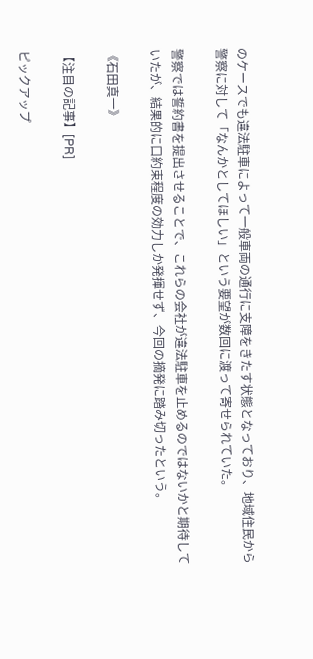のケースでも違法駐車によって一般車両の通行に支障をきたす状態となっており、地域住民から警察に対して「なんかとしてほしい」という要望が数回に渡って寄せられていた。

警察では誓約書を提出させることで、これらの会社が違法駐車を止めるのではないかと期待していたが、結果的に口約束程度の効力しか発揮せず、今回の摘発に踏み切ったという。

《石田真一》

【注目の記事】[PR]

ピックアップ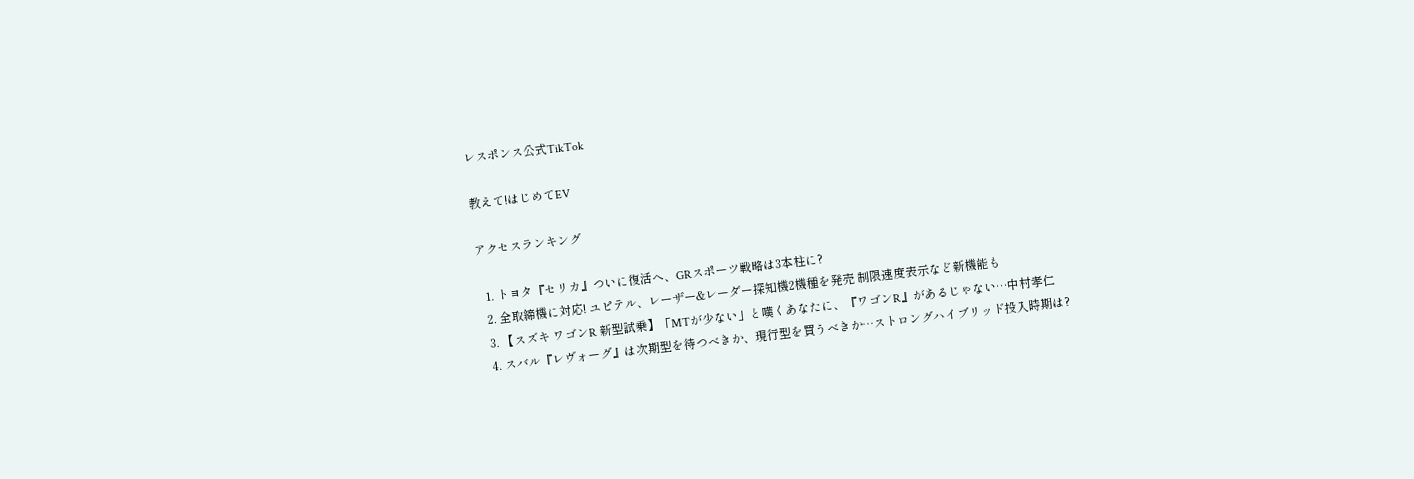レスポンス公式TikTok

教えて!はじめてEV

アクセスランキング

  1. トヨタ『セリカ』ついに復活へ、GRスポーツ戦略は3本柱に?
  2. 全取締機に対応! ユピテル、レーザー&レーダー探知機2機種を発売 制限速度表示など新機能も
  3. 【スズキ ワゴンR 新型試乗】「MTが少ない」と嘆くあなたに、『ワゴンR』があるじゃない…中村孝仁
  4. スバル『レヴォーグ』は次期型を待つべきか、現行型を買うべきか…ストロングハイブリッド投入時期は?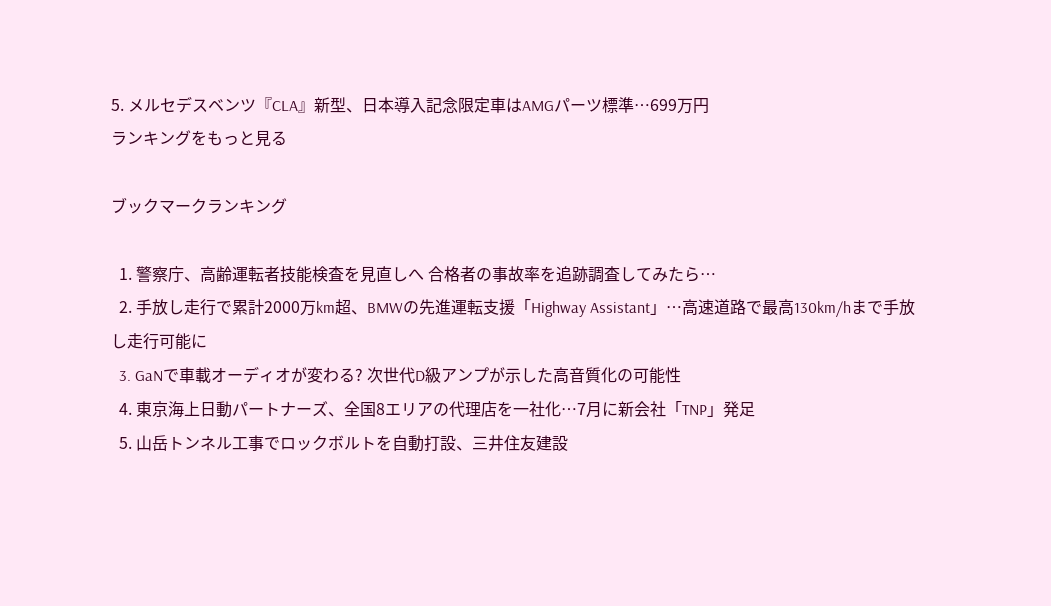5. メルセデスベンツ『CLA』新型、日本導入記念限定車はAMGパーツ標準…699万円
ランキングをもっと見る

ブックマークランキング

  1. 警察庁、高齢運転者技能検査を見直しへ 合格者の事故率を追跡調査してみたら…
  2. 手放し走行で累計2000万km超、BMWの先進運転支援「Highway Assistant」…高速道路で最高130km/hまで手放し走行可能に
  3. GaNで車載オーディオが変わる? 次世代D級アンプが示した高音質化の可能性
  4. 東京海上日動パートナーズ、全国8エリアの代理店を一社化…7月に新会社「TNP」発足
  5. 山岳トンネル工事でロックボルトを自動打設、三井住友建設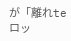が「離れteロッ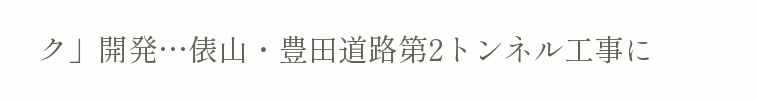ク」開発…俵山・豊田道路第2トンネル工事に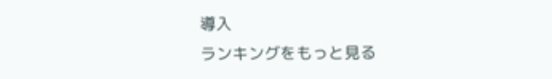導入
ランキングをもっと見る